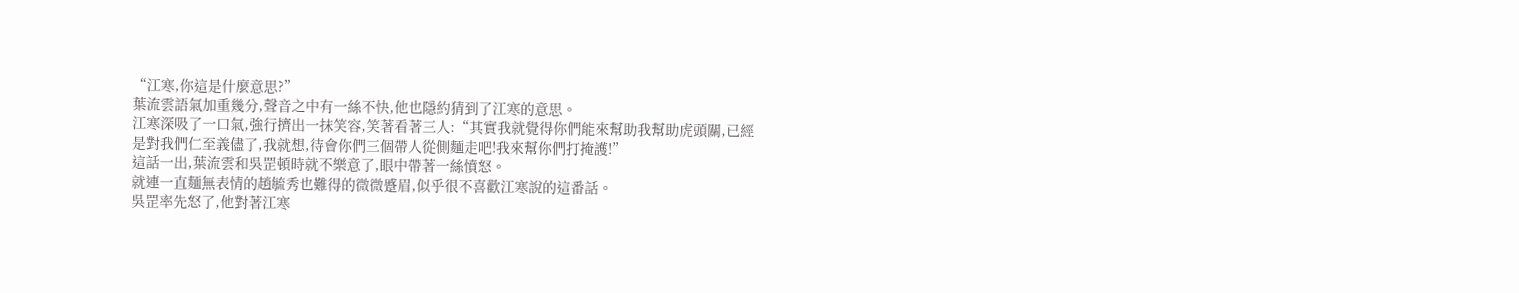“江寒,你這是什麼意思?”
葉流雲語氣加重幾分,聲音之中有一絲不快,他也隱約猜到了江寒的意思。
江寒深吸了一口氣,強行擠出一抹笑容,笑著看著三人:“其實我就覺得你們能來幫助我幫助虎頭關,已經是對我們仁至義儘了,我就想,待會你們三個帶人從側麵走吧!我來幫你們打掩護!”
這話一出,葉流雲和吳罡頓時就不樂意了,眼中帶著一絲憤怒。
就連一直麵無表情的趙毓秀也難得的微微蹙眉,似乎很不喜歡江寒說的這番話。
吳罡率先怒了,他對著江寒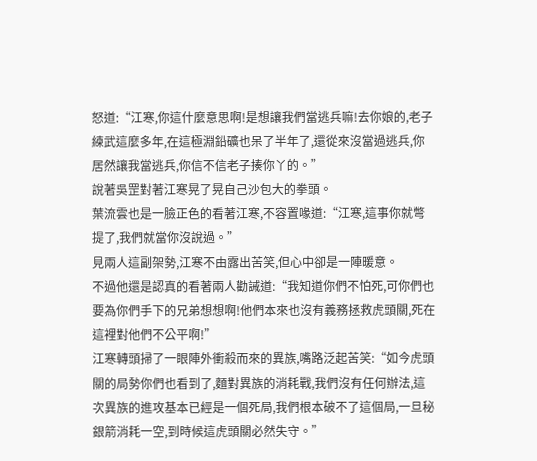怒道:“江寒,你這什麼意思啊!是想讓我們當逃兵嘛!去你娘的,老子練武這麼多年,在這極淵鉛礦也呆了半年了,還從來沒當過逃兵,你居然讓我當逃兵,你信不信老子揍你丫的。”
說著吳罡對著江寒晃了晃自己沙包大的拳頭。
葉流雲也是一臉正色的看著江寒,不容置喙道:“江寒,這事你就彆提了,我們就當你沒說過。”
見兩人這副架勢,江寒不由露出苦笑,但心中卻是一陣暖意。
不過他還是認真的看著兩人勸誡道:“我知道你們不怕死,可你們也要為你們手下的兄弟想想啊!他們本來也沒有義務拯救虎頭關,死在這裡對他們不公平啊!”
江寒轉頭掃了一眼陣外衝殺而來的異族,嘴路泛起苦笑:“如今虎頭關的局勢你們也看到了,麵對異族的消耗戰,我們沒有任何辦法,這次異族的進攻基本已經是一個死局,我們根本破不了這個局,一旦秘銀箭消耗一空,到時候這虎頭關必然失守。”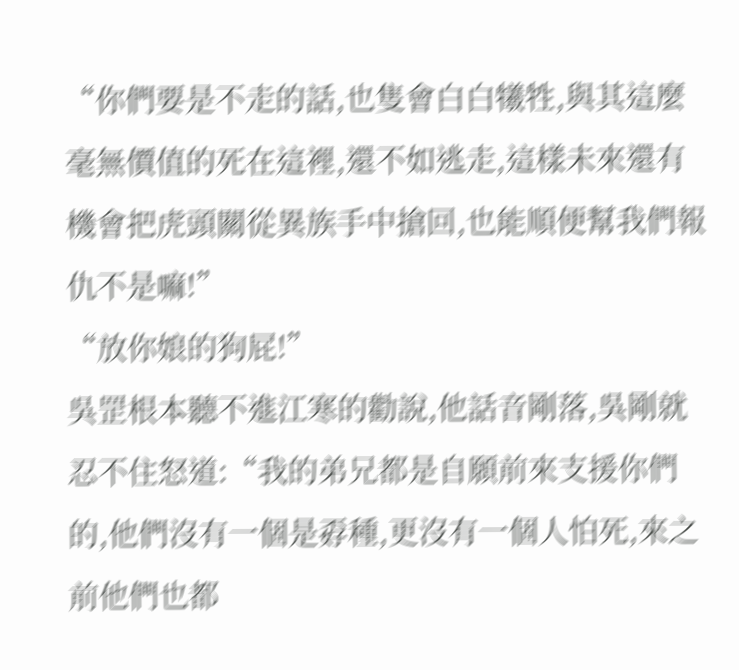“你們要是不走的話,也隻會白白犧牲,與其這麼毫無價值的死在這裡,還不如逃走,這樣未來還有機會把虎頭關從異族手中搶回,也能順便幫我們報仇不是嘛!”
“放你娘的狗屁!”
吳罡根本聽不進江寒的勸說,他話音剛落,吳剛就忍不住怒道:“我的弟兄都是自願前來支援你們的,他們沒有一個是孬種,更沒有一個人怕死,來之前他們也都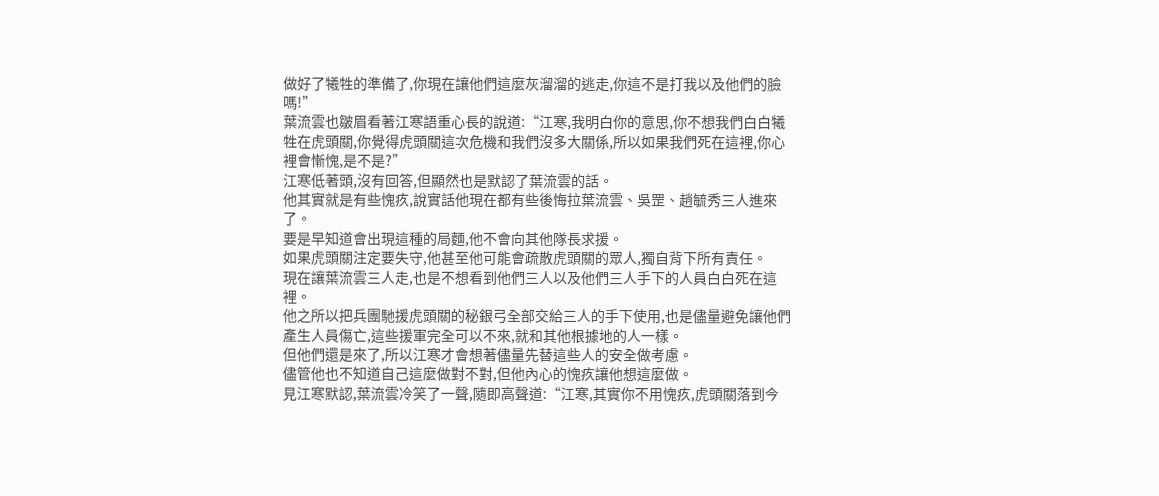做好了犧牲的準備了,你現在讓他們這麼灰溜溜的逃走,你這不是打我以及他們的臉嗎!”
葉流雲也皺眉看著江寒語重心長的說道:“江寒,我明白你的意思,你不想我們白白犧牲在虎頭關,你覺得虎頭關這次危機和我們沒多大關係,所以如果我們死在這裡,你心裡會慚愧,是不是?”
江寒低著頭,沒有回答,但顯然也是默認了葉流雲的話。
他其實就是有些愧疚,說實話他現在都有些後悔拉葉流雲、吳罡、趙毓秀三人進來了。
要是早知道會出現這種的局麵,他不會向其他隊長求援。
如果虎頭關注定要失守,他甚至他可能會疏散虎頭關的眾人,獨自背下所有責任。
現在讓葉流雲三人走,也是不想看到他們三人以及他們三人手下的人員白白死在這裡。
他之所以把兵團馳援虎頭關的秘銀弓全部交給三人的手下使用,也是儘量避免讓他們產生人員傷亡,這些援軍完全可以不來,就和其他根據地的人一樣。
但他們還是來了,所以江寒才會想著儘量先替這些人的安全做考慮。
儘管他也不知道自己這麼做對不對,但他內心的愧疚讓他想這麼做。
見江寒默認,葉流雲冷笑了一聲,隨即高聲道:“江寒,其實你不用愧疚,虎頭關落到今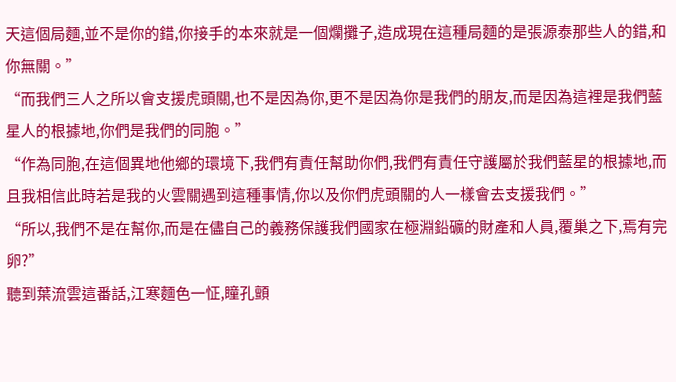天這個局麵,並不是你的錯,你接手的本來就是一個爛攤子,造成現在這種局麵的是張源泰那些人的錯,和你無關。”
“而我們三人之所以會支援虎頭關,也不是因為你,更不是因為你是我們的朋友,而是因為這裡是我們藍星人的根據地,你們是我們的同胞。”
“作為同胞,在這個異地他鄉的環境下,我們有責任幫助你們,我們有責任守護屬於我們藍星的根據地,而且我相信此時若是我的火雲關遇到這種事情,你以及你們虎頭關的人一樣會去支援我們。”
“所以,我們不是在幫你,而是在儘自己的義務保護我們國家在極淵鉛礦的財產和人員,覆巢之下,焉有完卵?”
聽到葉流雲這番話,江寒麵色一怔,瞳孔顫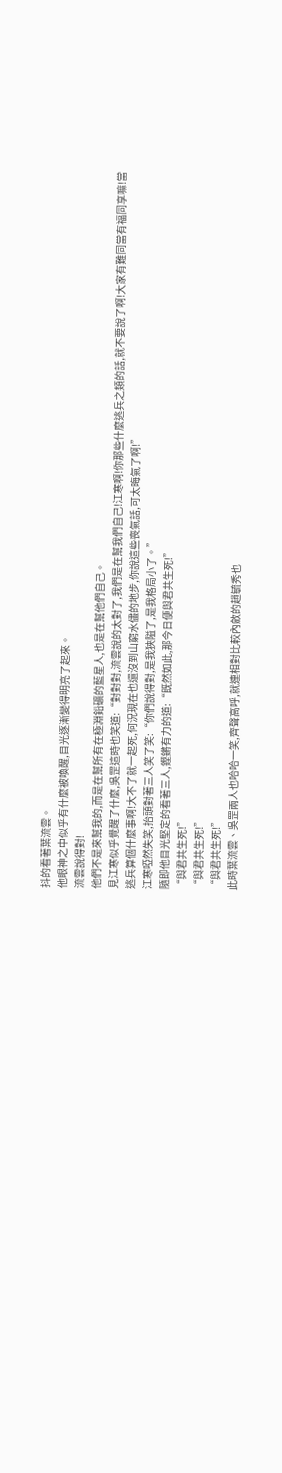抖的看著葉流雲。
他眼神之中似乎有什麼被喚醒,目光逐漸變得明亮了起來。
流雲說得對!
他們不是來幫我的,而是在幫所有在極淵鉛礦的藍星人,也是在幫他們自己。
見江寒似乎覺醒了什麼,吳罡這時也笑道:“對對對,流雲說的太對了,我們是在幫我們自己!江寒啊!你那些什麼逃兵之類的話,就不要說了啊!大家有難同當有福同享嘛!當逃兵算個什麼事啊!大不了就一起死,何況現在也還沒到山窮水儘的地步,你說這些喪氣話,可太晦氣了啊!”
江寒啞然失笑,抬頭對著三人笑了笑:“你們說得對,是我狹隘了,是我格局小了。”
隨即他目光堅定的看著三人,鏗鏘有力的道:“既然如此,那今日便與君共生死!”
“與君共生死!”
“與君共生死!”
“與君共生死!”
此時葉流雲、吳罡兩人也哈哈一笑,齊聲高呼,就連相對比較內斂的趙毓秀也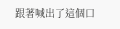跟著喊出了這個口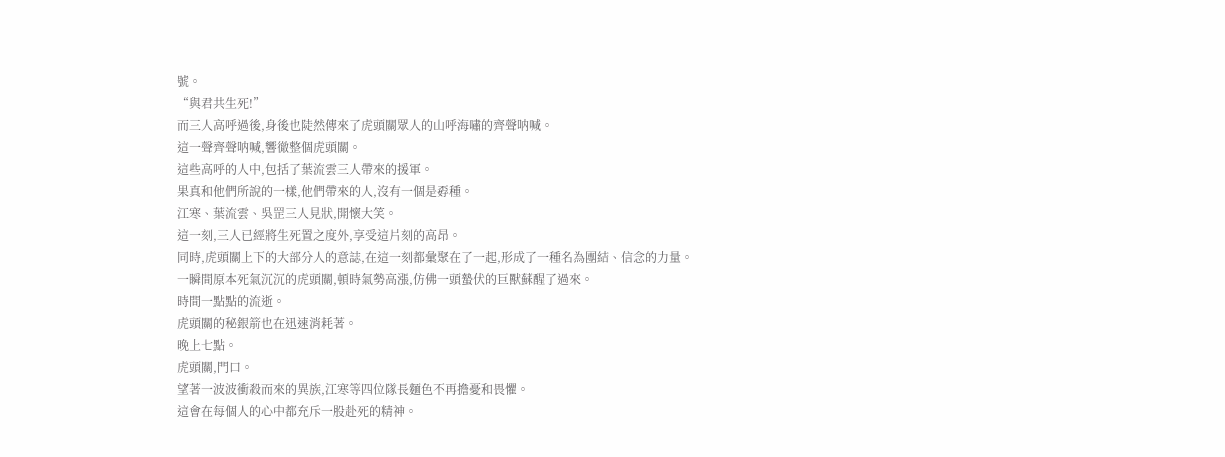號。
“與君共生死!”
而三人高呼過後,身後也陡然傳來了虎頭關眾人的山呼海嘯的齊聲呐喊。
這一聲齊聲呐喊,響徹整個虎頭關。
這些高呼的人中,包括了葉流雲三人帶來的援軍。
果真和他們所說的一樣,他們帶來的人,沒有一個是孬種。
江寒、葉流雲、吳罡三人見狀,開懷大笑。
這一刻,三人已經將生死置之度外,享受這片刻的高昂。
同時,虎頭關上下的大部分人的意誌,在這一刻都彙聚在了一起,形成了一種名為團結、信念的力量。
一瞬間原本死氣沉沉的虎頭關,頓時氣勢高漲,仿佛一頭蟄伏的巨獸蘇醒了過來。
時間一點點的流逝。
虎頭關的秘銀箭也在迅速消耗著。
晚上七點。
虎頭關,門口。
望著一波波衝殺而來的異族,江寒等四位隊長麵色不再擔憂和畏懼。
這會在每個人的心中都充斥一股赴死的精神。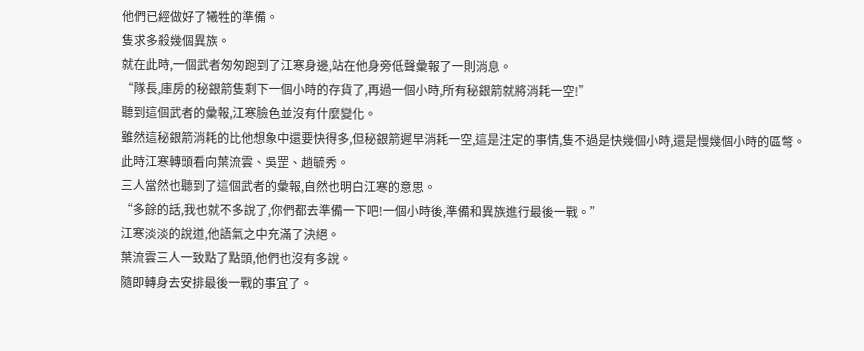他們已經做好了犧牲的準備。
隻求多殺幾個異族。
就在此時,一個武者匆匆跑到了江寒身邊,站在他身旁低聲彙報了一則消息。
“隊長,庫房的秘銀箭隻剩下一個小時的存貨了,再過一個小時,所有秘銀箭就將消耗一空!”
聽到這個武者的彙報,江寒臉色並沒有什麼變化。
雖然這秘銀箭消耗的比他想象中還要快得多,但秘銀箭遲早消耗一空,這是注定的事情,隻不過是快幾個小時,還是慢幾個小時的區彆。
此時江寒轉頭看向葉流雲、吳罡、趙毓秀。
三人當然也聽到了這個武者的彙報,自然也明白江寒的意思。
“多餘的話,我也就不多說了,你們都去準備一下吧!一個小時後,準備和異族進行最後一戰。”
江寒淡淡的說道,他語氣之中充滿了決絕。
葉流雲三人一致點了點頭,他們也沒有多說。
隨即轉身去安排最後一戰的事宜了。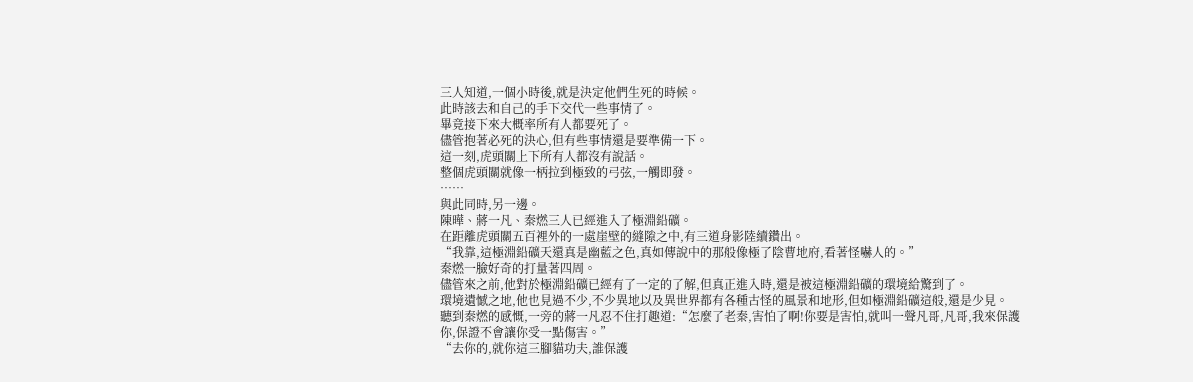三人知道,一個小時後,就是決定他們生死的時候。
此時該去和自己的手下交代一些事情了。
畢竟接下來大概率所有人都要死了。
儘管抱著必死的決心,但有些事情還是要準備一下。
這一刻,虎頭關上下所有人都沒有說話。
整個虎頭關就像一柄拉到極致的弓弦,一觸即發。
……
與此同時,另一邊。
陳曄、蔣一凡、秦燃三人已經進入了極淵鉛礦。
在距離虎頭關五百裡外的一處崖壁的縫隙之中,有三道身影陸續鑽出。
“我靠,這極淵鉛礦天還真是幽藍之色,真如傳說中的那般像極了陰曹地府,看著怪嚇人的。”
秦燃一臉好奇的打量著四周。
儘管來之前,他對於極淵鉛礦已經有了一定的了解,但真正進入時,還是被這極淵鉛礦的環境給驚到了。
環境遺憾之地,他也見過不少,不少異地以及異世界都有各種古怪的風景和地形,但如極淵鉛礦這般,還是少見。
聽到秦燃的感慨,一旁的蔣一凡忍不住打趣道:“怎麼了老秦,害怕了啊!你要是害怕,就叫一聲凡哥,凡哥,我來保護你,保證不會讓你受一點傷害。”
“去你的,就你這三腳貓功夫,誰保護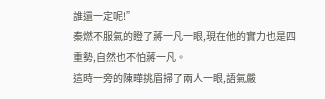誰還一定呢!”
秦燃不服氣的瞪了蔣一凡一眼,現在他的實力也是四重勢,自然也不怕蔣一凡。
這時一旁的陳曄挑眉掃了兩人一眼,語氣嚴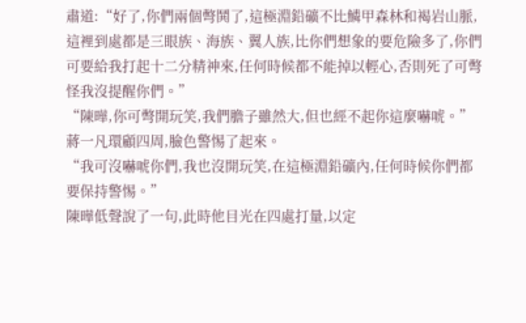肅道:“好了,你們兩個彆鬨了,這極淵鉛礦不比鱗甲森林和褐岩山脈,這裡到處都是三眼族、海族、翼人族,比你們想象的要危險多了,你們可要給我打起十二分精神來,任何時候都不能掉以輕心,否則死了可彆怪我沒提醒你們。”
“陳曄,你可彆開玩笑,我們膽子雖然大,但也經不起你這麼嚇唬。”
蔣一凡環顧四周,臉色警惕了起來。
“我可沒嚇唬你們,我也沒開玩笑,在這極淵鉛礦內,任何時候你們都要保持警惕。”
陳曄低聲說了一句,此時他目光在四處打量,以定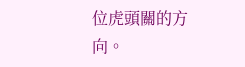位虎頭關的方向。